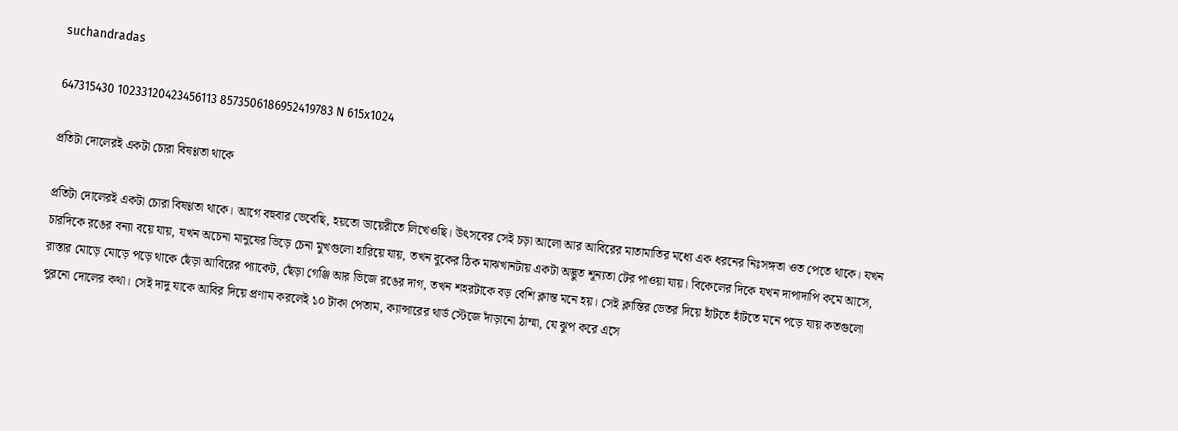suchandradas

647315430 10233120423456113 8573506186952419783 N 615x1024

প্রতিটা দোলেরই একটা চোরা বিষণ্ণতা থাকে

প্রতিটা দোলেরই একটা চোরা বিষণ্ণতা থাকে। আগে বহুবার ভেবেছি, হয়তো ডায়েরীতে লিখেওছি। উৎসবের সেই চড়া আলো আর আবিরের মাতামাতির মধ্যে এক ধরনের নিঃসঙ্গতা ওত পেতে থাকে। যখন চারদিকে রঙের বন্যা বয়ে যায়, যখন অচেনা মানুষের ভিড়ে চেনা মুখগুলো হারিয়ে যায়, তখন বুকের ঠিক মাঝখানটায় একটা অদ্ভুত শূন্যতা টের পাওয়া যায়। বিকেলের দিকে যখন দাপাদাপি কমে আসে, রাস্তার মোড়ে মোড়ে পড়ে থাকে ছেঁড়া আবিরের প্যাকেট, ছেঁড়া গেঞ্জি আর ভিজে রঙের দাগ, তখন শহরটাকে বড় বেশি ক্লান্ত মনে হয়। সেই ক্লান্তির ভেতর দিয়ে হাঁটতে হাঁটতে মনে পড়ে যায় কতগুলো পুরনো দোলের কথা। সেই দাদু যাকে আবির দিয়ে প্রণাম করলেই ১০ টাকা পেতাম, ক্যান্সারের থার্ড স্টেজে দাঁড়ানো ঠাম্মা, যে ঝুপ করে এসে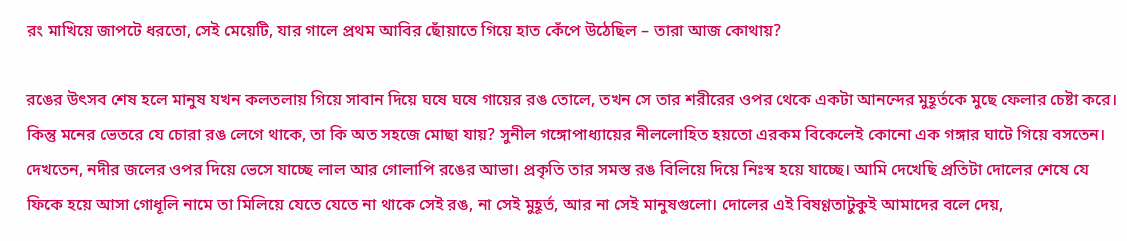রং মাখিয়ে জাপটে ধরতো, সেই মেয়েটি, যার গালে প্রথম আবির ছোঁয়াতে গিয়ে হাত কেঁপে উঠেছিল – তারা আজ কোথায়?

রঙের উৎসব শেষ হলে মানুষ যখন কলতলায় গিয়ে সাবান দিয়ে ঘষে ঘষে গায়ের রঙ তোলে, তখন সে তার শরীরের ওপর থেকে একটা আনন্দের মুহূর্তকে মুছে ফেলার চেষ্টা করে। কিন্তু মনের ভেতরে যে চোরা রঙ লেগে থাকে, তা কি অত সহজে মোছা যায়? সুনীল গঙ্গোপাধ্যায়ের নীললোহিত হয়তো এরকম বিকেলেই কোনো এক গঙ্গার ঘাটে গিয়ে বসতেন। দেখতেন, নদীর জলের ওপর দিয়ে ভেসে যাচ্ছে লাল আর গোলাপি রঙের আভা। প্রকৃতি তার সমস্ত রঙ বিলিয়ে দিয়ে নিঃস্ব হয়ে যাচ্ছে। আমি দেখেছি প্রতিটা দোলের শেষে যে ফিকে হয়ে আসা গোধূলি নামে তা মিলিয়ে যেতে যেতে না থাকে সেই রঙ, না সেই মুহূর্ত, আর না সেই মানুষগুলো। দোলের এই বিষণ্ণতাটুকুই আমাদের বলে দেয়,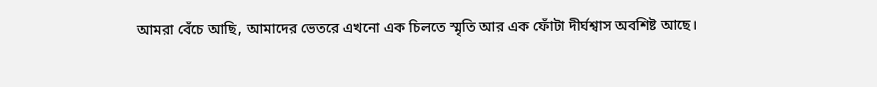আমরা বেঁচে আছি, আমাদের ভেতরে এখনো এক চিলতে স্মৃতি আর এক ফোঁটা দীর্ঘশ্বাস অবশিষ্ট আছে।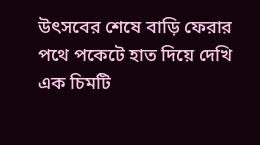উৎসবের শেষে বাড়ি ফেরার পথে পকেটে হাত দিয়ে দেখি এক চিমটি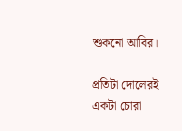শুকনো আবির।

প্রতিটা দোলেরই একটা চোরা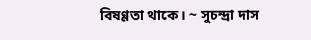বিষণ্ণতা থাকে। ~ সুচন্দ্রা দাস